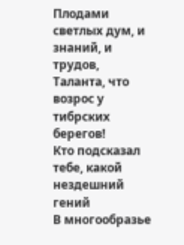Плодами светлых дум, и знаний, и трудов,
Таланта, что возрос у тибрских берегов!
Кто подсказал тебе, какой нездешний гений
В многообразье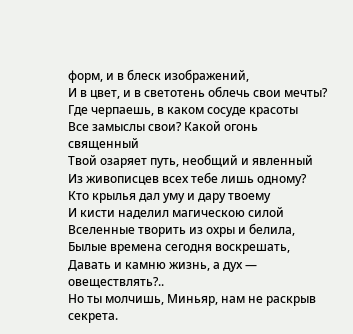форм, и в блеск изображений,
И в цвет, и в светотень облечь свои мечты?
Где черпаешь, в каком сосуде красоты
Все замыслы свои? Какой огонь священный
Твой озаряет путь, необщий и явленный
Из живописцев всех тебе лишь одному?
Кто крылья дал уму и дару твоему
И кисти наделил магическою силой
Вселенные творить из охры и белила,
Былые времена сегодня воскрешать,
Давать и камню жизнь, а дух — овеществлять?..
Но ты молчишь, Миньяр, нам не раскрыв секрета.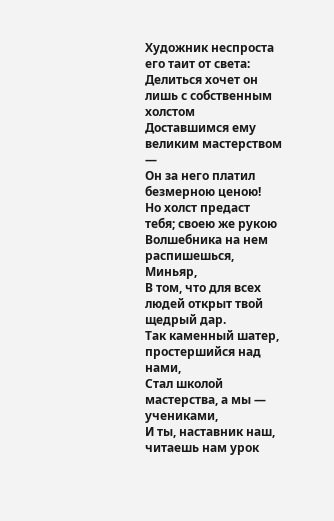Художник неспроста его таит от света:
Делиться хочет он лишь с собственным холстом
Доставшимся ему великим мастерством —
Он за него платил безмерною ценою!
Но холст предаст тебя; своею же рукою
Волшебника на нем распишешься, Миньяр,
В том, что для всех людей открыт твой щедрый дар.
Так каменный шатер, простершийся над нами,
Стал школой мастерства, а мы — учениками,
И ты, наставник наш, читаешь нам урок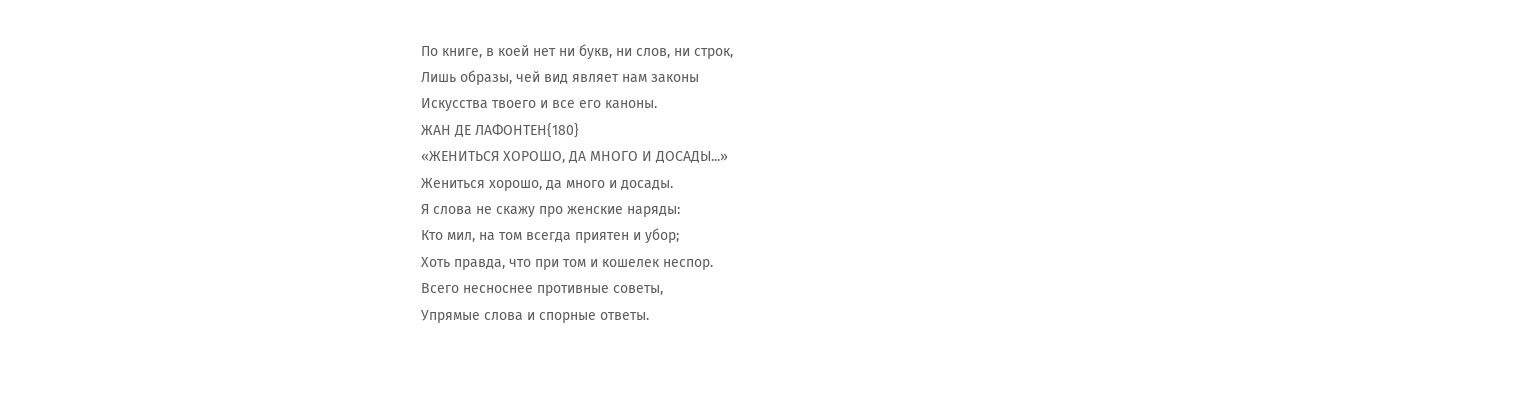По книге, в коей нет ни букв, ни слов, ни строк,
Лишь образы, чей вид являет нам законы
Искусства твоего и все его каноны.
ЖАН ДЕ ЛАФОНТЕН{180}
«ЖЕНИТЬСЯ ХОРОШО, ДА МНОГО И ДОСАДЫ...»
Жениться хорошо, да много и досады.
Я слова не скажу про женские наряды:
Кто мил, на том всегда приятен и убор;
Хоть правда, что при том и кошелек неспор.
Всего несноснее противные советы,
Упрямые слова и спорные ответы.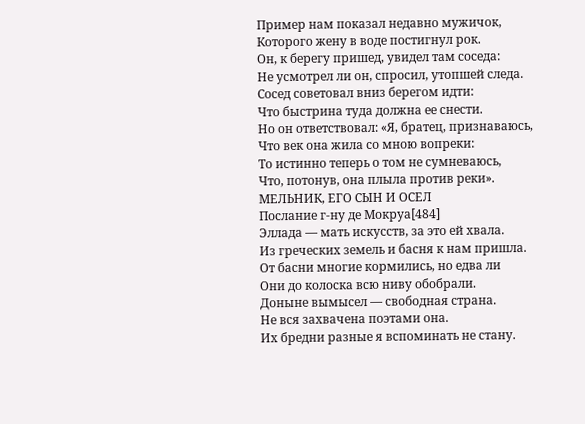Пример нам показал недавно мужичок,
Которого жену в воде постигнул рок.
Он, к берегу пришед, увидел там соседа:
Не усмотрел ли он, спросил, утопшей следа.
Сосед советовал вниз берегом идти:
Что быстрина туда должна ее снести.
Но он ответствовал: «Я, братец, признаваюсь,
Что век она жила со мною вопреки:
То истинно теперь о том не сумневаюсь,
Что, потонув, она плыла против реки».
МЕЛЬНИК, ЕГО СЫН И ОСЕЛ
Послание г-ну де Мокруа[484]
Эллада — мать искусств, за это ей хвала.
Из греческих земель и басня к нам пришла.
От басни многие кормились, но едва ли
Они до колоска всю ниву обобрали.
Доныне вымысел — свободная страна.
Не вся захвачена поэтами она.
Их бредни разные я вспоминать не стану.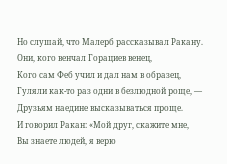Но слушай, что Малерб рассказывал Ракану.
Они, кого венчал Горациев венец,
Кого сам Феб учил и дал нам в образец,
Гуляли как-то раз одни в безлюдной роще, —
Друзьям наедине высказываться проще.
И говорил Ракан: «Мой друг, скажите мне,
Вы знаете людей, я верю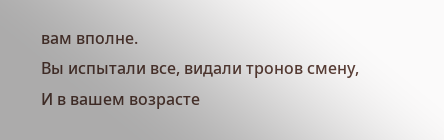вам вполне.
Вы испытали все, видали тронов смену,
И в вашем возрасте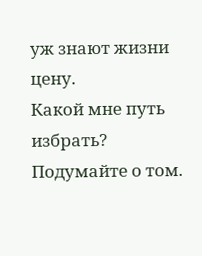уж знают жизни цену.
Какой мне путь избрать? Подумайте о том.